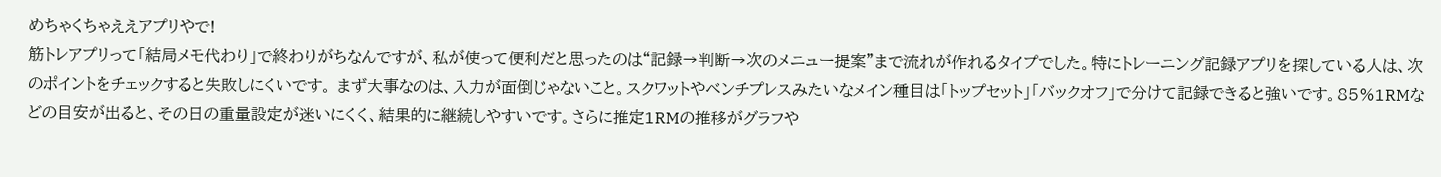めちゃくちゃええアプリやで!
筋トレアプリって「結局メモ代わり」で終わりがちなんですが、私が使って便利だと思ったのは“記録→判断→次のメニュー提案”まで流れが作れるタイプでした。特にトレーニング記録アプリを探している人は、次のポイントをチェックすると失敗しにくいです。 まず大事なのは、入力が面倒じゃないこと。スクワットやベンチプレスみたいなメイン種目は「トップセット」「バックオフ」で分けて記録できると強いです。85%1RMなどの目安が出ると、その日の重量設定が迷いにくく、結果的に継続しやすいです。さらに推定1RMの推移がグラフや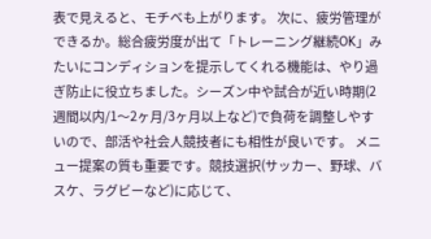表で見えると、モチベも上がります。 次に、疲労管理ができるか。総合疲労度が出て「トレーニング継続OK」みたいにコンディションを提示してくれる機能は、やり過ぎ防止に役立ちました。シーズン中や試合が近い時期(2週間以内/1〜2ヶ月/3ヶ月以上など)で負荷を調整しやすいので、部活や社会人競技者にも相性が良いです。 メニュー提案の質も重要です。競技選択(サッカー、野球、バスケ、ラグビーなど)に応じて、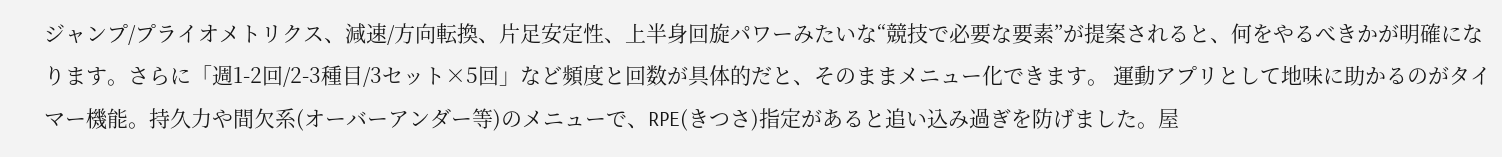ジャンプ/プライオメトリクス、減速/方向転換、片足安定性、上半身回旋パワーみたいな“競技で必要な要素”が提案されると、何をやるべきかが明確になります。さらに「週1-2回/2-3種目/3セット×5回」など頻度と回数が具体的だと、そのままメニュー化できます。 運動アプリとして地味に助かるのがタイマー機能。持久力や間欠系(オーバーアンダー等)のメニューで、RPE(きつさ)指定があると追い込み過ぎを防げました。屋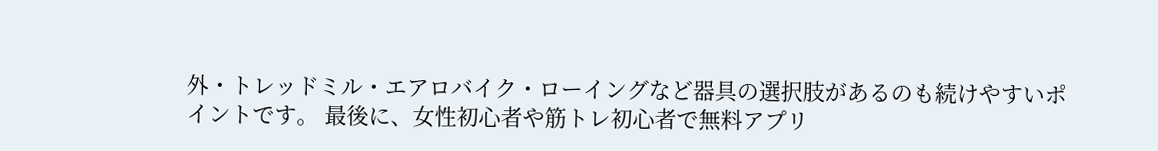外・トレッドミル・エアロバイク・ローイングなど器具の選択肢があるのも続けやすいポイントです。 最後に、女性初心者や筋トレ初心者で無料アプリ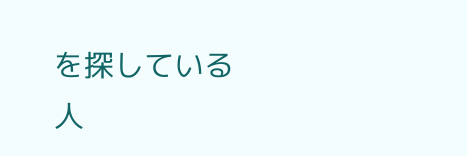を探している人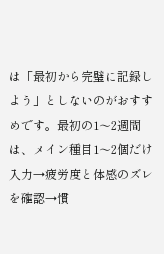は「最初から完璧に記録しよう」としないのがおすすめです。最初の1〜2週間は、メイン種目1〜2個だけ入力→疲労度と体感のズレを確認→慣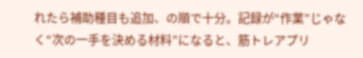れたら補助種目も追加、の順で十分。記録が“作業”じゃなく“次の一手を決める材料”になると、筋トレアプリ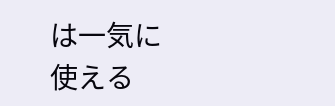は一気に使える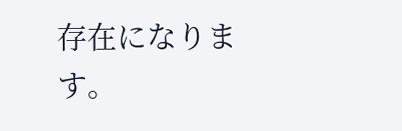存在になります。